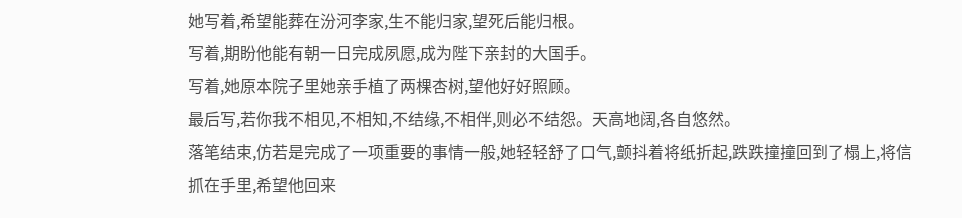她写着,希望能葬在汾河李家,生不能归家,望死后能归根。
写着,期盼他能有朝一日完成夙愿,成为陛下亲封的大国手。
写着,她原本院子里她亲手植了两棵杏树,望他好好照顾。
最后写,若你我不相见,不相知,不结缘,不相伴,则必不结怨。天高地阔,各自悠然。
落笔结束,仿若是完成了一项重要的事情一般,她轻轻舒了口气,颤抖着将纸折起,跌跌撞撞回到了榻上,将信抓在手里,希望他回来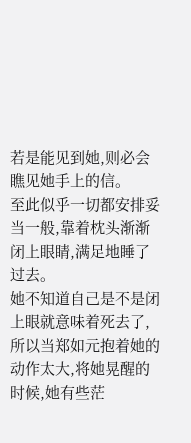若是能见到她,则必会瞧见她手上的信。
至此似乎一切都安排妥当一般,靠着枕头渐渐闭上眼睛,满足地睡了过去。
她不知道自己是不是闭上眼就意味着死去了,所以当郑如元抱着她的动作太大,将她晃醒的时候,她有些茫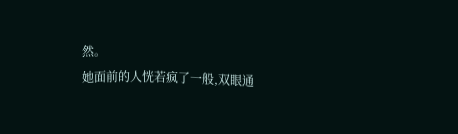然。
她面前的人恍若疯了一般,双眼通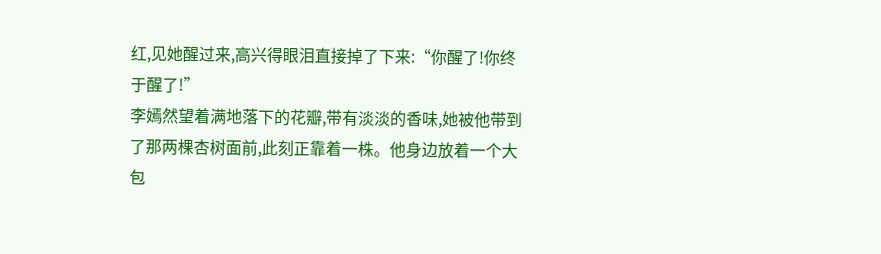红,见她醒过来,高兴得眼泪直接掉了下来:“你醒了!你终于醒了!”
李嫣然望着满地落下的花瓣,带有淡淡的香味,她被他带到了那两棵杏树面前,此刻正靠着一株。他身边放着一个大包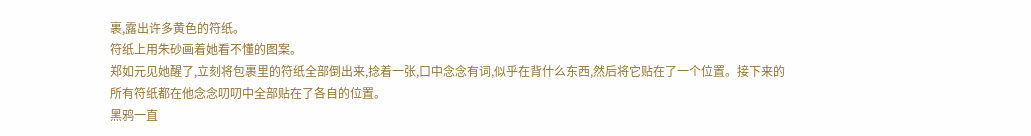裹,露出许多黄色的符纸。
符纸上用朱砂画着她看不懂的图案。
郑如元见她醒了,立刻将包裹里的符纸全部倒出来,捻着一张,口中念念有词,似乎在背什么东西,然后将它贴在了一个位置。接下来的所有符纸都在他念念叨叨中全部贴在了各自的位置。
黑鸦一直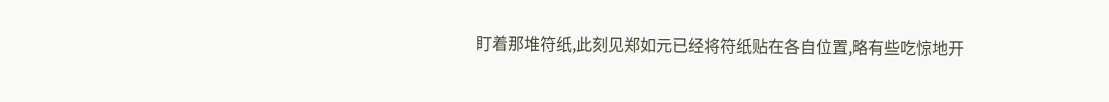盯着那堆符纸,此刻见郑如元已经将符纸贴在各自位置,略有些吃惊地开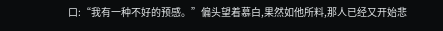口:“我有一种不好的预感。”偏头望着慕白,果然如他所料,那人已经又开始悲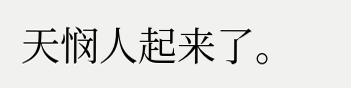天悯人起来了。